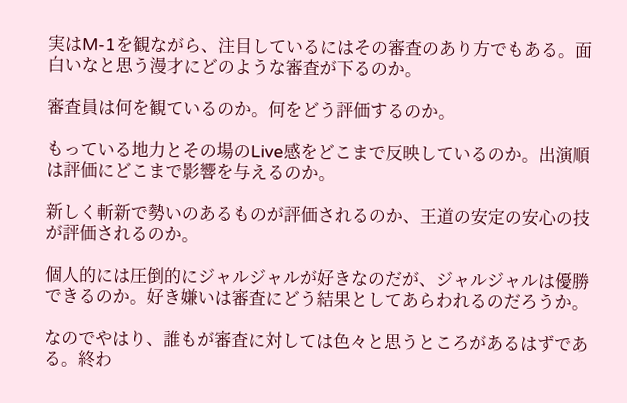実はM-1を観ながら、注目しているにはその審査のあり方でもある。面白いなと思う漫才にどのような審査が下るのか。

審査員は何を観ているのか。何をどう評価するのか。

もっている地力とその場のLive感をどこまで反映しているのか。出演順は評価にどこまで影響を与えるのか。

新しく斬新で勢いのあるものが評価されるのか、王道の安定の安心の技が評価されるのか。

個人的には圧倒的にジャルジャルが好きなのだが、ジャルジャルは優勝できるのか。好き嫌いは審査にどう結果としてあらわれるのだろうか。

なのでやはり、誰もが審査に対しては色々と思うところがあるはずである。終わ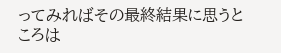ってみればその最終結果に思うところは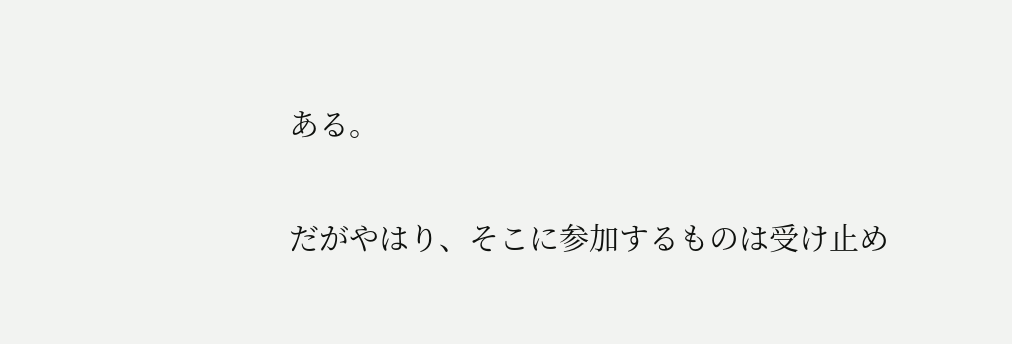ある。

だがやはり、そこに参加するものは受け止め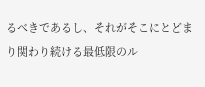るべきであるし、それがそこにとどまり関わり続ける最低限のル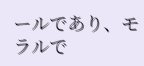ールであり、モラルで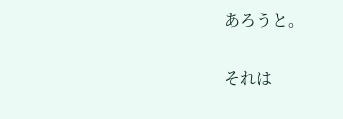あろうと。

それは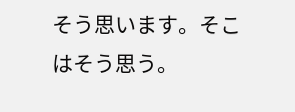そう思います。そこはそう思う。